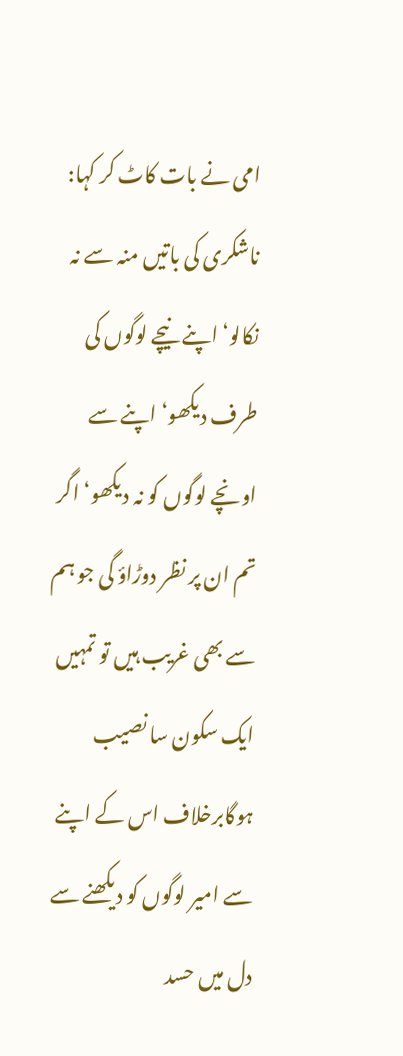امی نے بات کاٹ کر کہا: ناشکری کی باتیں منہ سے نہ نکالو‘ اپنے نیچے لوگوں کی طرف دیکھو‘ اپنے سے اونچے لوگوں کو نہ دیکھو‘ اگر تم ان پر نظر دوڑاؤ گی جو ہم سے بھی غریب ہیں تو تمہیں ایک سکون سا نصیب ہوگابرخلاف اس کے اپنے سے امیر لوگوں کو دیکھنے سے دل میں حسد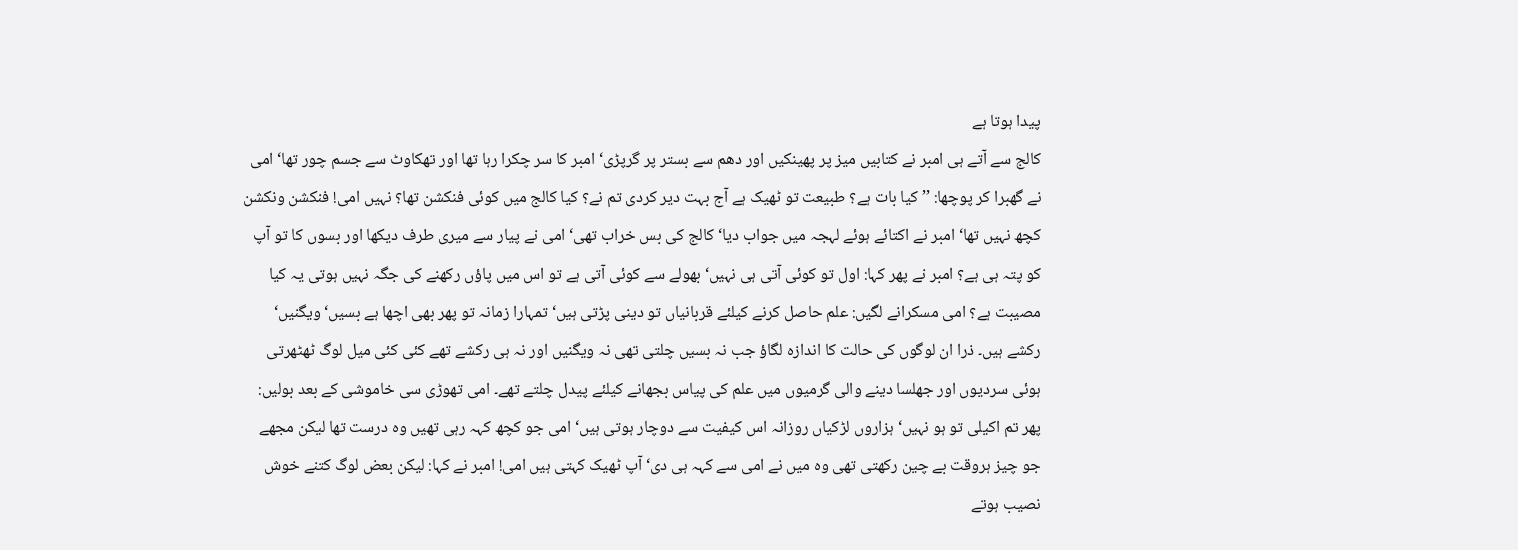پیدا ہوتا ہے
کالج سے آتے ہی امبر نے کتابیں میز پر پھینکیں اور دھم سے بستر پر گرپڑی‘ امبر کا سر چکرا رہا تھا اور تھکاوٹ سے جسم چور تھا‘ امی نے گھبرا کر پوچھا: ’’کیا بات ہے؟ طبیعت تو ٹھیک ہے آج بہت دیر کردی تم نے؟ کیا کالج میں کوئی فنکشن تھا؟ نہیں امی! فنکشن ونکشن کچھ نہیں تھا‘ امبر نے اکتائے ہوئے لہجہ میں جواب دیا‘ کالج کی بس خراب تھی‘ امی نے پیار سے میری طرف دیکھا اور بسوں کا تو آپ کو پتہ ہی ہے؟ امبر نے پھر کہا: اول تو کوئی آتی ہی نہیں‘ بھولے سے کوئی آتی ہے تو اس میں پاؤں رکھنے کی جگہ نہیں ہوتی یہ کیا مصیبت ہے؟ امی مسکرانے لگیں: علم حاصل کرنے کیلئے قربانیاں تو دینی پڑتی ہیں‘ تمہارا زمانہ تو پھر بھی اچھا ہے بسیں‘ ویگنیں‘ رکشے ہیں۔ ذرا ان لوگوں کی حالت کا اندازہ لگاؤ جب نہ بسیں چلتی تھی نہ ویگنیں اور نہ ہی رکشے تھے کئی کئی میل لوگ ٹھٹھرتی ہوئی سردیوں اور جھلسا دینے والی گرمیوں میں علم کی پیاس بجھانے کیلئے پیدل چلتے تھے۔ امی تھوڑی سی خاموشی کے بعد بولیں: پھر تم اکیلی تو ہو نہیں‘ ہزاروں لڑکیاں روزانہ اس کیفیت سے دوچار ہوتی ہیں‘ امی جو کچھ کہہ رہی تھیں وہ درست تھا لیکن مجھے جو چیز ہروقت بے چین رکھتی تھی وہ میں نے امی سے کہہ ہی دی‘ آپ ٹھیک کہتی ہیں امی! امبر نے کہا: لیکن بعض لوگ کتنے خوش نصیب ہوتے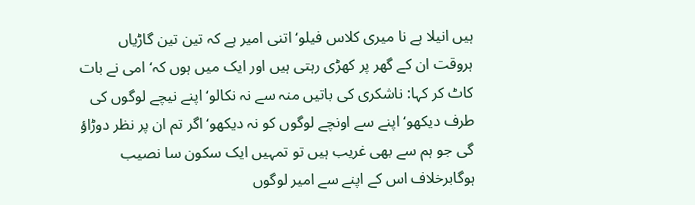ہیں انیلا ہے نا میری کلاس فیلو‘ اتنی امیر ہے کہ تین تین گاڑیاں ہروقت ان کے گھر پر کھڑی رہتی ہیں اور ایک میں ہوں کہ‘ امی نے بات کاٹ کر کہا: ناشکری کی باتیں منہ سے نہ نکالو‘ اپنے نیچے لوگوں کی طرف دیکھو‘ اپنے سے اونچے لوگوں کو نہ دیکھو‘ اگر تم ان پر نظر دوڑاؤ گی جو ہم سے بھی غریب ہیں تو تمہیں ایک سکون سا نصیب ہوگابرخلاف اس کے اپنے سے امیر لوگوں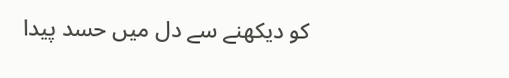کو دیکھنے سے دل میں حسد پیدا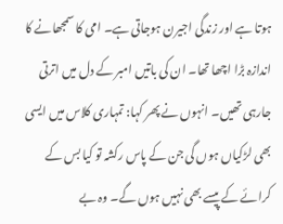ہوتا ہے اور زندگی اجیرن ہوجاتی ہے۔ امی کا سمجھانے کا اندازہ بڑا اچھا تھا۔ ان کی باتیں امبر کے دل میں اترتی جارہی تھیں۔ انہوں نے پھر کہا: تمہاری کلاس میں ایسی بھی لڑکیاں ہوں گی جن کے پاس رکشہ تو کیا بس کے کرائے کے پیسے بھی نہیں ہوں گے۔ وہ بے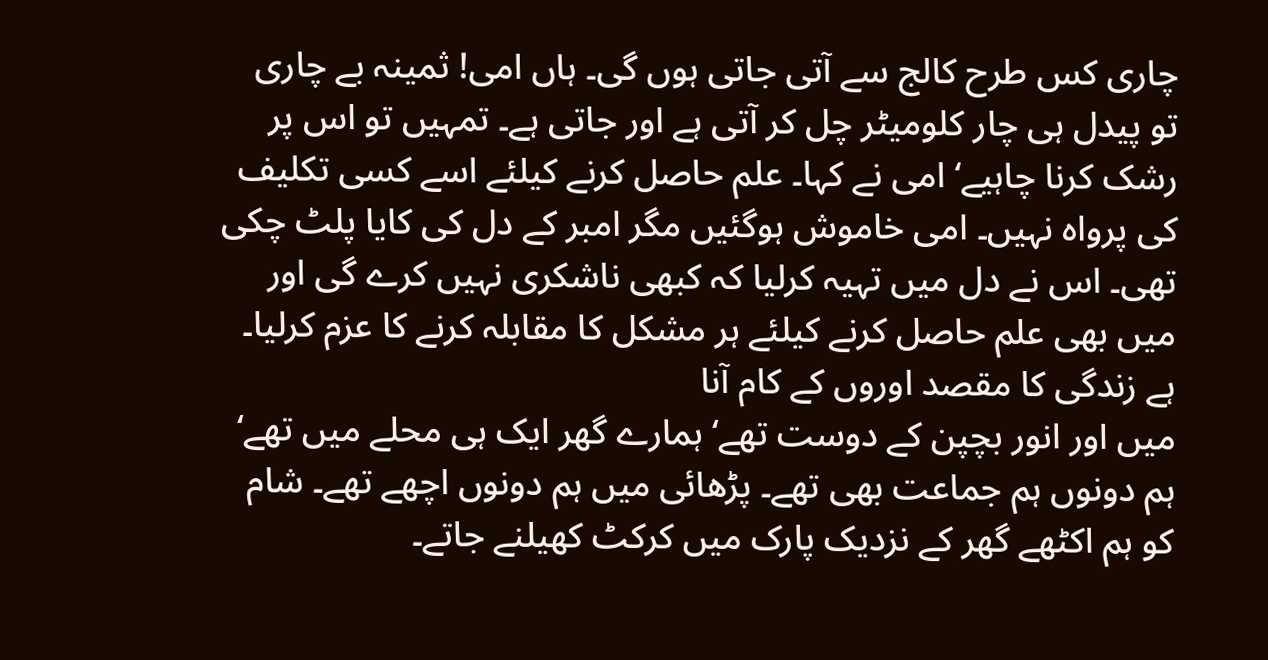چاری کس طرح کالج سے آتی جاتی ہوں گی۔ ہاں امی! ثمینہ بے چاری تو پیدل ہی چار کلومیٹر چل کر آتی ہے اور جاتی ہے۔ تمہیں تو اس پر رشک کرنا چاہیے‘ امی نے کہا۔ علم حاصل کرنے کیلئے اسے کسی تکلیف کی پرواہ نہیں۔ امی خاموش ہوگئیں مگر امبر کے دل کی کایا پلٹ چکی تھی۔ اس نے دل میں تہیہ کرلیا کہ کبھی ناشکری نہیں کرے گی اور میں بھی علم حاصل کرنے کیلئے ہر مشکل کا مقابلہ کرنے کا عزم کرلیا۔
ہے زندگی کا مقصد اوروں کے کام آنا
میں اور انور بچپن کے دوست تھے‘ ہمارے گھر ایک ہی محلے میں تھے‘ ہم دونوں ہم جماعت بھی تھے۔ پڑھائی میں ہم دونوں اچھے تھے۔ شام کو ہم اکٹھے گھر کے نزدیک پارک میں کرکٹ کھیلنے جاتے۔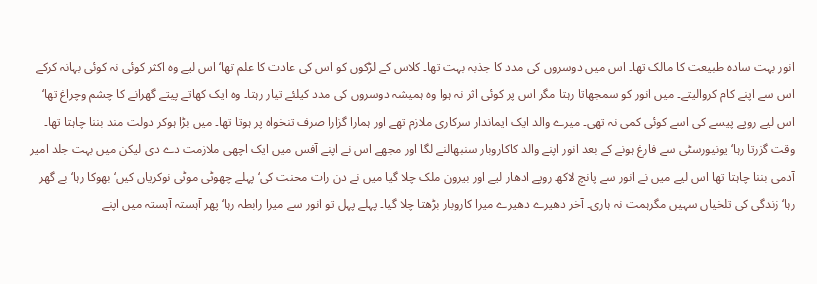انور بہت سادہ طبیعت کا مالک تھا۔ اس میں دوسروں کی مدد کا جذبہ بہت تھا۔ کلاس کے لڑکوں کو اس کی عادت کا علم تھا‘ اس لیے وہ اکثر کوئی نہ کوئی بہانہ کرکے اس سے اپنے کام کروالیتے۔ میں انور کو سمجھاتا رہتا مگر اس پر کوئی اثر نہ ہوا وہ ہمیشہ دوسروں کی مدد کیلئے تیار رہتا۔ وہ ایک کھاتے پیتے گھرانے کا چشم وچراغ تھا‘ اس لیے روپے پیسے کی اسے کوئی کمی نہ تھی۔ میرے والد ایک ایماندار سرکاری ملازم تھے اور ہمارا گزارا صرف تنخواہ پر ہوتا تھا۔ میں بڑا ہوکر دولت مند بننا چاہتا تھا۔ وقت گزرتا رہا‘ یونیورسٹی سے فارغ ہونے کے بعد انور اپنے والد کاکاروبار سنبھالنے لگا اور مجھے اس نے اپنے آفس میں ایک اچھی ملازمت دے دی لیکن میں بہت جلد امیر آدمی بننا چاہتا تھا اس لیے میں نے انور سے پانچ لاکھ روپے ادھار لیے اور بیرون ملک چلا گیا میں نے دن رات محنت کی‘ پہلے چھوٹی موٹی نوکریاں کیں‘ بھوکا رہا‘ بے گھر رہا‘ زندگی کی تلخیاں سہیں مگرہمت نہ ہاری۔ آخر دھیرے دھیرے میرا کاروبار بڑھتا چلا گیا۔ پہلے پہل تو انور سے میرا رابطہ رہا‘ پھر آہستہ آہستہ میں اپنے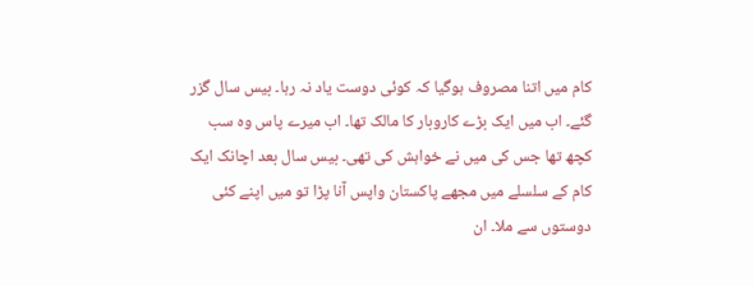کام میں اتنا مصروف ہوگیا کہ کوئی دوست یاد نہ رہا۔ بیس سال گزر گئے۔ اب میں ایک بڑے کاروبار کا مالک تھا۔ اب میرے پاس وہ سب کچھ تھا جس کی میں نے خواہش کی تھی۔ بیس سال بعد اچانک ایک کام کے سلسلے میں مجھے پاکستان واپس آنا پڑا تو میں اپنے کئی دوستوں سے ملا۔ ان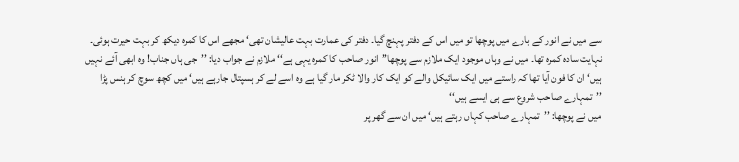سے میں نے انور کے بارے میں پوچھا تو میں اس کے دفتر پہنچ گیا۔ دفتر کی عمارت بہت عالیشان تھی‘ مجھے اس کا کمرہ دیکھ کر بہت حیرت ہوئی۔ نہایت سادہ کمرہ تھا۔ میں نے وہاں موجود ایک ملازم سے پوچھا’’انور صاحب کا کمرہ یہی ہے‘‘ ملازم نے جواب دیا: ’’جی ہاں جناب! وہ ابھی آئے نہیں ہیں‘ ان کا فون آیا تھا کہ راستے میں ایک سائیکل والے کو ایک کار والا ٹکر مار گیا ہے وہ اسے لے کر ہسپتال جارہے ہیں‘ میں کچھ سوچ کر ہنس پڑا ’’تمہارے صاحب شروع سے ہی ایسے ہیں‘‘
میں نے پوچھا: ’’تمہارے صاحب کہاں رہتے ہیں‘ میں ان سے گھر پر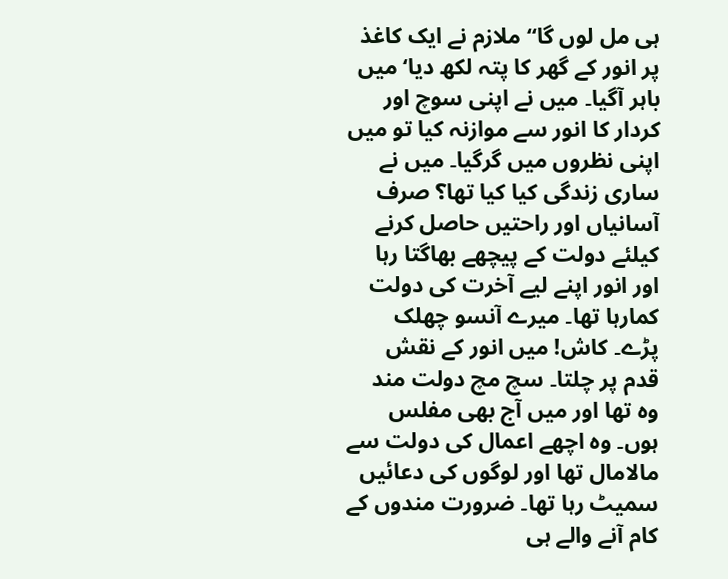ہی مل لوں گا‘‘ ملازم نے ایک کاغذ پر انور کے گھر کا پتہ لکھ دیا‘ میں باہر آگیا۔ میں نے اپنی سوچ اور کردار کا انور سے موازنہ کیا تو میں اپنی نظروں میں گرگیا۔ میں نے ساری زندگی کیا کیا تھا؟ صرف آسانیاں اور راحتیں حاصل کرنے کیلئے دولت کے پیچھے بھاگتا رہا اور انور اپنے لیے آخرت کی دولت کمارہا تھا۔ میرے آنسو چھلک پڑے۔ کاش! میں انور کے نقش قدم پر چلتا۔ سچ مچ دولت مند وہ تھا اور میں آج بھی مفلس ہوں۔ وہ اچھے اعمال کی دولت سے مالامال تھا اور لوگوں کی دعائیں سمیٹ رہا تھا۔ ضرورت مندوں کے کام آنے والے ہی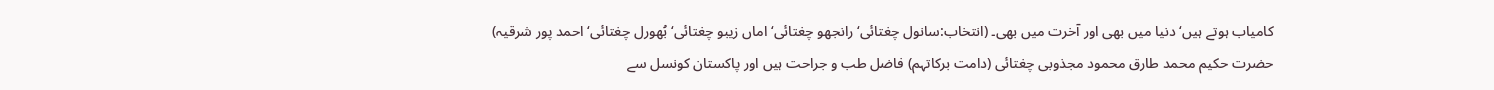کامیاب ہوتے ہیں‘ دنیا میں بھی اور آخرت میں بھی۔ (انتخاب:سانول چغتائی‘ رانجھو چغتائی‘ اماں زیبو چغتائی‘ بُھورل چغتائی‘ احمد پور شرقیہ)
حضرت حکیم محمد طارق محمود مجذوبی چغتائی (دامت برکاتہم) فاضل طب و جراحت ہیں اور پاکستان کونسل سے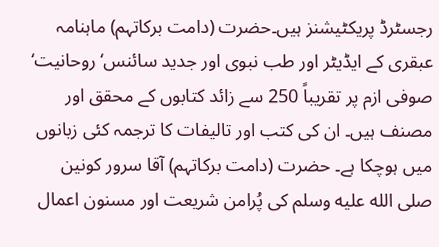رجسٹرڈ پریکٹیشنز ہیں۔حضرت (دامت برکاتہم) ماہنامہ عبقری کے ایڈیٹر اور طب نبوی اور جدید سائنس‘ روحانیت‘ صوفی ازم پر تقریباً 250 سے زائد کتابوں کے محقق اور مصنف ہیں۔ ان کی کتب اور تالیفات کا ترجمہ کئی زبانوں میں ہوچکا ہے۔ حضرت (دامت برکاتہم) آقا سرور کونین صلى الله عليه وسلم کی پُرامن شریعت اور مسنون اعمال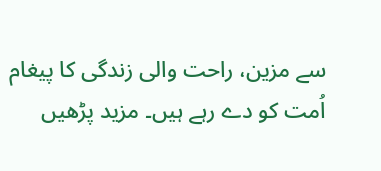سے مزین، راحت والی زندگی کا پیغام اُمت کو دے رہے ہیں۔ مزید پڑھیں